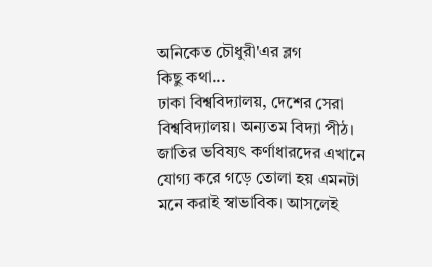অনিকেত চৌধুরী'এর ব্লগ
কিছু কথা...
ঢাকা বিশ্ববিদ্যালয়, দেশের সেরা বিশ্ববিদ্যালয়। অন্যতম বিদ্যা পীঠ। জাতির ভবিষ্যৎ কর্ণাধারদের এখানে যোগ্য করে গড়ে তোলা হয় এমনটা মনে করাই স্বাভাবিক। আসলেই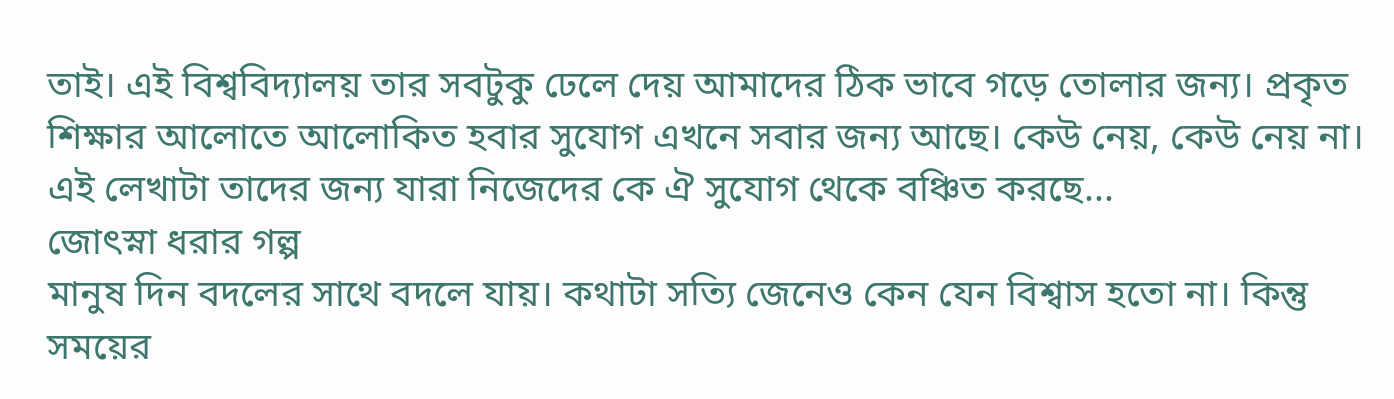তাই। এই বিশ্ববিদ্যালয় তার সবটুকু ঢেলে দেয় আমাদের ঠিক ভাবে গড়ে তোলার জন্য। প্রকৃত শিক্ষার আলোতে আলোকিত হবার সুযোগ এখনে সবার জন্য আছে। কেউ নেয়, কেউ নেয় না। এই লেখাটা তাদের জন্য যারা নিজেদের কে ঐ সুযোগ থেকে বঞ্চিত করছে...
জোৎস্না ধরার গল্প
মানুষ দিন বদলের সাথে বদলে যায়। কথাটা সত্যি জেনেও কেন যেন বিশ্বাস হতো না। কিন্তু সময়ের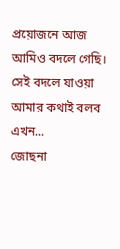প্রয়োজনে আজ আমিও বদলে গেছি। সেই বদলে যাওয়া আমার কথাই বলব এখন...
জোছনা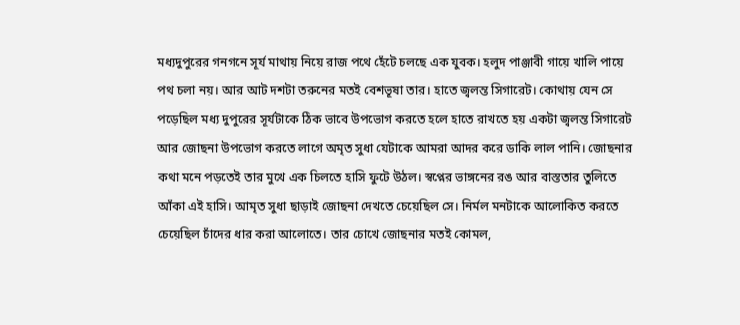মধ্যদুপুরের গনগনে সূর্য মাথায় নিয়ে রাজ পথে হেঁটে চলছে এক যুবক। হলুদ পাঞ্জাবী গায়ে খালি পায়ে পথ চলা নয়। আর আট দশটা তরুনের মতই বেশভূষা তার। হাতে জ্বলন্ত সিগারেট। কোথায় যেন সে পড়েছিল মধ্য দুপুরের সূর্যটাকে ঠিক ভাবে উপভোগ করতে হলে হাতে রাখতে হয় একটা জ্বলন্ত সিগারেট আর জোছনা উপভোগ করতে লাগে অমৃত সুধা যেটাকে আমরা আদর করে ডাকি লাল পানি। জোছনার কথা মনে পড়তেই তার মুখে এক চিলতে হাসি ফুটে উঠল। স্বপ্নের ভাঙ্গনের রঙ আর বাস্ততার তুলিতে আঁকা এই হাসি। আমৃত সুধা ছাড়াই জোছনা দেখতে চেয়েছিল সে। নির্মল মনটাকে আলোকিত করতে চেয়েছিল চাঁদের ধার করা আলোতে। তার চোখে জোছনার মতই কোমল,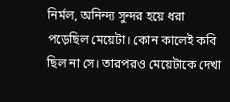নির্মল, অনিন্দ্য সুন্দর হয়ে ধরা পড়েছিল মেয়েটা। কোন কালেই কবি ছিল না সে। তারপরও মেয়েটাকে দেখা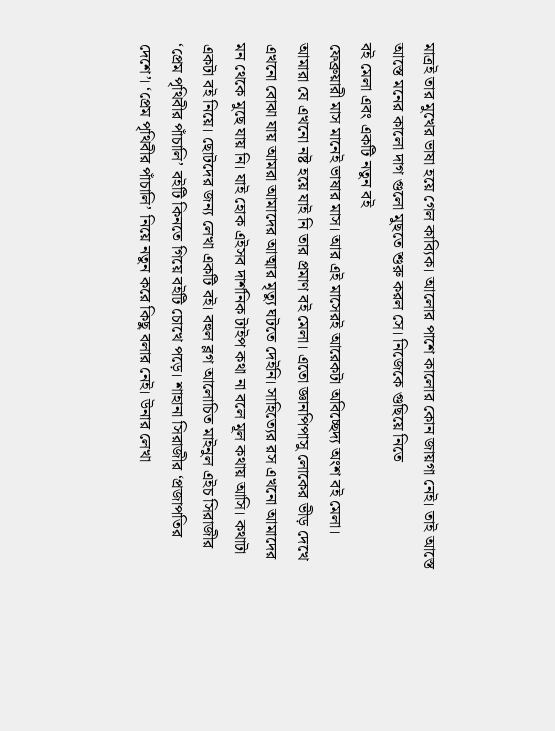মাত্রই তার মুখের ভাষা হয়ে গেল কাব্যিক। আলোর পাশে কালোর কোন জায়গা নেই। তাই আস্তে আস্তে মনের কালো দাগ গুলো মুছতে শুরু করল সে। নিজেকে গুছিয়ে নিতে
বই মেলা এবং একটি নতুন বই
ফেব্রুয়ারী মাস মানেই ভাষার মাস। আর এই মাসেরই আরেকটা অবিচ্ছেদ্য অংশ বই মেলা। আমারা যে এখনো নষ্ট হয়ে যাই নি তার প্রমাণ বই মেলা। এতো জ্ঞানপিপাসু লোকের ভীড় দেখে এখনো বোঝা যায় আমরা আমাদের আত্মার মৃত্যু ঘটতে দেইনি। সাহিত্যের রস এখনো আমাদের মন থেকে মুছে যায় নি। যাই হোক এইসব দার্শনিক টাইপ কথা না বলে মূল কথায় আসি। কথাটা একটা বই নিয়ে। ছোটদের জন্য লেখা একটি বই। বহুল ব্লগ আলোচিত মাইনুল এইচ সিরাজীর ‘প্রেম পৃথিবীর পাঁচালি’ বইটি কিনতে গিয়ে বইটি চোখে পড়ে। শাহানা সিরাজীর ‘প্রজাপতির দেশে’। ‘প্রেম পৃথিবীর পাঁচালি’ নিয়ে নতুন করে কিছু বলার নেই। উনার লেখা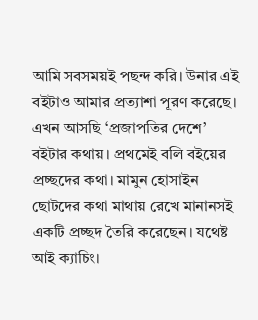আমি সবসময়ই পছন্দ করি। উনার এই বইটাও আমার প্রত্যাশা পূরণ করেছে। এখন আসছি ‘প্রজাপতির দেশে’ বইটার কথায়। প্রথমেই বলি বইয়ের প্রচ্ছদের কথা। মামুন হোসাইন ছোটদের কথা মাথায় রেখে মানানসই একটি প্রচ্ছদ তৈরি করেছেন। যথেষ্ট আই ক্যাচিং।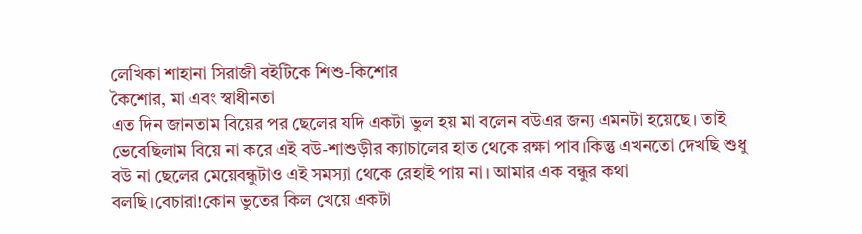লেখিকা শাহানা সিরাজী বইটিকে শিশু-কিশোর
কৈশোর, মা এবং স্বাধীনতা
এত দিন জানতাম বিয়ের পর ছেলের যদি একটা ভুল হয় মা বলেন বউএর জন্য এমনটা হয়েছে। তাই ভেবেছিলাম বিয়ে না করে এই বউ-শাশুড়ীর ক্যাচালের হাত থেকে রক্ষা পাব।কিন্তু এখনতো দেখছি শুধু বউ না ছেলের মেয়েবন্ধুটাও এই সমস্যা থেকে রেহাই পায় না। আমার এক বন্ধুর কথা বলছি।বেচারা!কোন ভুতের কিল খেয়ে একটা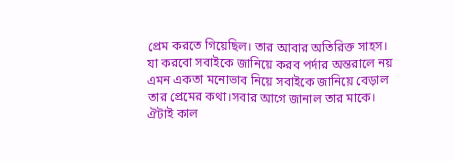প্রেম করতে গিয়েছিল। তার আবার অতিরিক্ত সাহস। যা করবো সবাইকে জানিয়ে করব পর্দার অন্তরালে নয় এমন একতা মনোভাব নিয়ে সবাইকে জানিয়ে বেড়াল তার প্রেমের কথা।সবার আগে জানাল তার মাকে। ঐটাই কাল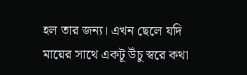হল তার জন্য। এখন ছেলে যদি মায়ের সাথে একটূ উঁচু স্বরে কথা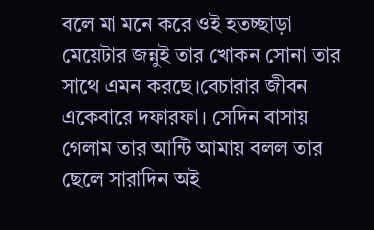বলে মা মনে করে ওই হতচ্ছাড়া মেয়েটার জন্নুই তার খোকন সোনা তার সাথে এমন করছে।বেচারার জীবন একেবারে দফারফা। সেদিন বাসায় গেলাম তার আন্টি আমায় বলল তার ছেলে সারাদিন অই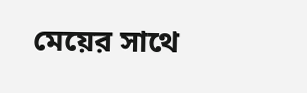মেয়ের সাথে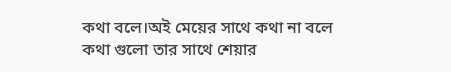কথা বলে।অই মেয়ের সাথে কথা না বলে কথা গুলো তার সাথে শেয়ার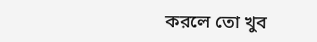করলে তো খুব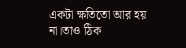একটা ক্ষতিতো আর হয় না।তাও ঠিক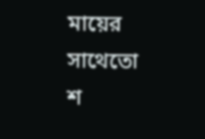মায়ের সাথেতো শ